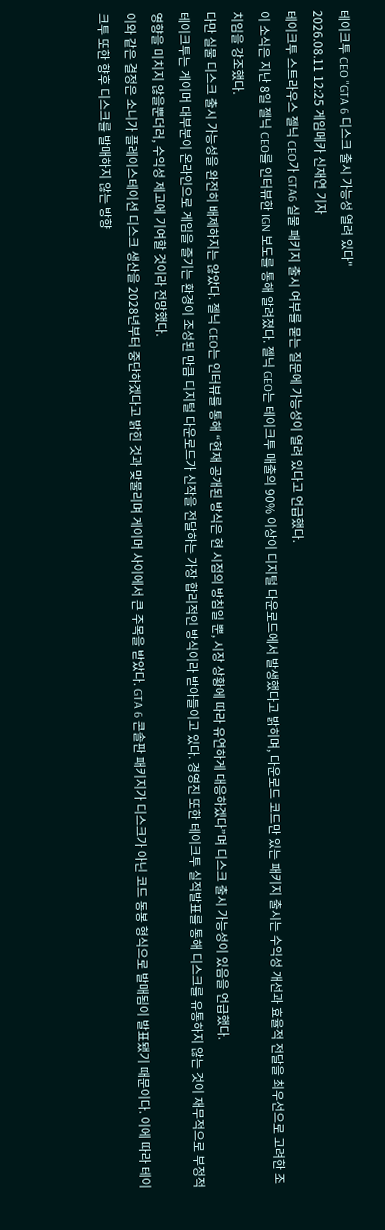테이크투 CEO "GTA 6 디스크 출시 가능성 열려 있다"
2026.08.11 12:25 게임메카 신재연 기자
테이크투 스트라우스 젤닉 CEO가 GTA6 실물 패키지 출시 여부를 묻는 질문에 가능성이 열려 있다고 언급했다.
이 소식은 지난 8일 젤닉 CEO를 인터뷰한 IGN 보도를 통해 알려졌다. 젤닉 GEO는 테이크투 매출의 90% 이상이 디지털 다운로드에서 발생했다고 밝히며, 다운로드 코드만 있는 패키지 출시는 수익성 개선과 효율적 전달을 최우선으로 고려한 조치임을 강조했다.
다만 실물 디스크 출시 가능성을 완전히 배제하지는 않았다. 젤닉 CEO는 인터뷰를 통해 “현재 공개된 방식은 현 시점의 방침일 뿐, 시장 상황에 따라 유연하게 대응하겠다”며 디스크 출시 가능성이 있음을 언급했다.
테이크투는 게이머 대부분이 온라인으로 게임을 즐기는 환경이 조성된 만큼 디지털 다운로드가 신작을 전달하는 가장 합리적인 방식이라 받아들이고 있다. 경영진 또한 테이크투 실적발표를 통해 디스크를 유통하지 않는 것이 재무적으로 부정적 영향을 미치지 않을뿐더러, 수익성 제고에 기여할 것이라 전망했다.
이와 같은 결정은 소니가 플레이스테이션 디스크 생산을 2028년부터 중단하겠다고 밝힌 것과 맞물리며 게이머 사이에서 큰 주목을 받았다. GTA 6 콘솔판 패키지가 디스크가 아닌 코드 동봉 형식으로 발매됨이 발표됐기 때문이다. 이에 따라 테이크투 또한 향후 디스크를 발매하지 않는 방향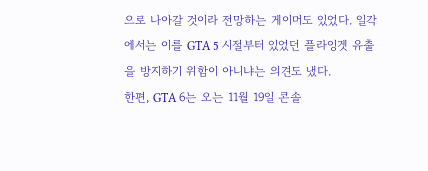으로 나아갈 것이라 전망하는 게이머도 있었다. 일각에서는 이를 GTA 5 시절부터 있었던 플라잉겟 유출을 방지하기 위함이 아니냐는 의견도 냈다.
한편, GTA 6는 오는 11월 19일 콘솔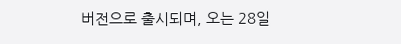버전으로 출시되며, 오는 28일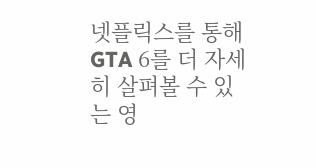넷플릭스를 통해 GTA 6를 더 자세히 살펴볼 수 있는 영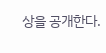상을 공개한다.